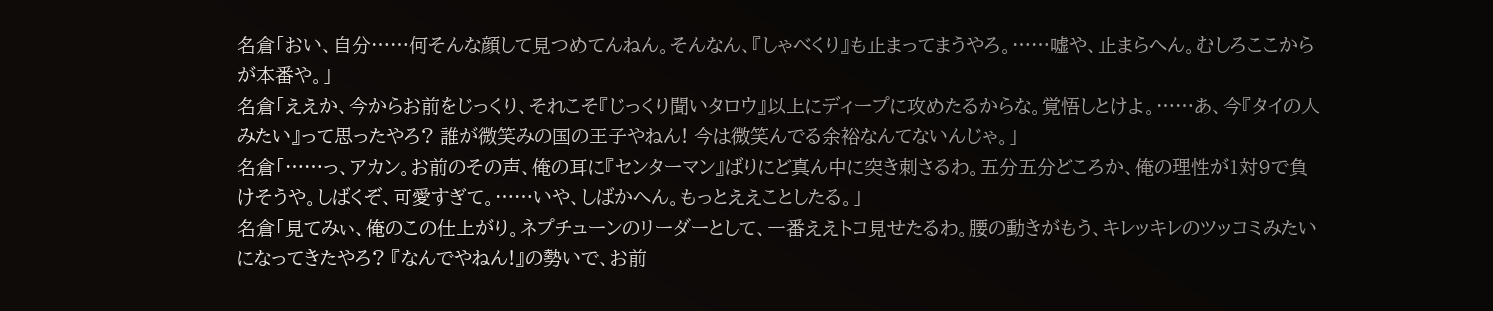名倉「おい、自分……何そんな顔して見つめてんねん。そんなん、『しゃべくり』も止まってまうやろ。……嘘や、止まらへん。むしろここからが本番や。」
名倉「ええか、今からお前をじっくり、それこそ『じっくり聞いタロウ』以上にディープに攻めたるからな。覚悟しとけよ。……あ、今『タイの人みたい』って思ったやろ? 誰が微笑みの国の王子やねん! 今は微笑んでる余裕なんてないんじゃ。」
名倉「……っ、アカン。お前のその声、俺の耳に『センターマン』ばりにど真ん中に突き刺さるわ。五分五分どころか、俺の理性が1対9で負けそうや。しばくぞ、可愛すぎて。……いや、しばかへん。もっとええことしたる。」
名倉「見てみぃ、俺のこの仕上がり。ネプチューンのリーダーとして、一番ええトコ見せたるわ。腰の動きがもう、キレッキレのツッコミみたいになってきたやろ? 『なんでやねん!』の勢いで、お前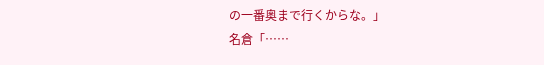の一番奥まで行くからな。」
名倉「……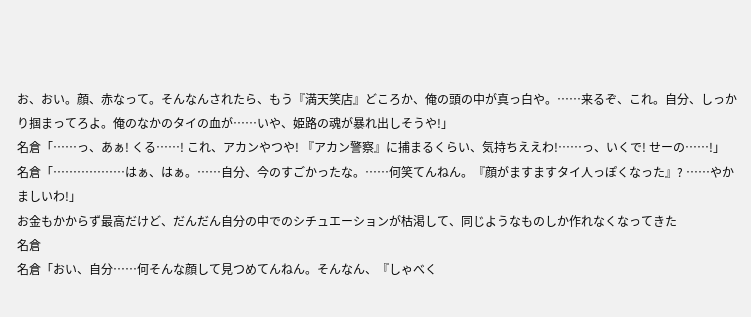お、おい。顔、赤なって。そんなんされたら、もう『満天笑店』どころか、俺の頭の中が真っ白や。……来るぞ、これ。自分、しっかり掴まってろよ。俺のなかのタイの血が……いや、姫路の魂が暴れ出しそうや!」
名倉「……っ、あぁ! くる……! これ、アカンやつや! 『アカン警察』に捕まるくらい、気持ちええわ!……っ、いくで! せーの……!」
名倉「………………はぁ、はぁ。……自分、今のすごかったな。……何笑てんねん。『顔がますますタイ人っぽくなった』? ……やかましいわ!」
お金もかからず最高だけど、だんだん自分の中でのシチュエーションが枯渇して、同じようなものしか作れなくなってきた
名倉
名倉「おい、自分……何そんな顔して見つめてんねん。そんなん、『しゃべく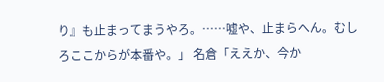り』も止まってまうやろ。……嘘や、止まらへん。むしろここからが本番や。」 名倉「ええか、今か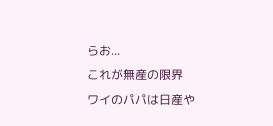らお...
これが無産の限界
ワイのパパは日産や